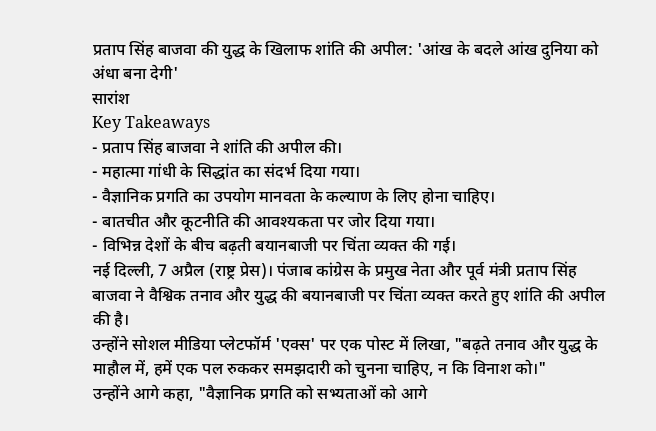प्रताप सिंह बाजवा की युद्ध के खिलाफ शांति की अपील: 'आंख के बदले आंख दुनिया को अंधा बना देगी'
सारांश
Key Takeaways
- प्रताप सिंह बाजवा ने शांति की अपील की।
- महात्मा गांधी के सिद्धांत का संदर्भ दिया गया।
- वैज्ञानिक प्रगति का उपयोग मानवता के कल्याण के लिए होना चाहिए।
- बातचीत और कूटनीति की आवश्यकता पर जोर दिया गया।
- विभिन्न देशों के बीच बढ़ती बयानबाजी पर चिंता व्यक्त की गई।
नई दिल्ली, 7 अप्रैल (राष्ट्र प्रेस)। पंजाब कांग्रेस के प्रमुख नेता और पूर्व मंत्री प्रताप सिंह बाजवा ने वैश्विक तनाव और युद्ध की बयानबाजी पर चिंता व्यक्त करते हुए शांति की अपील की है।
उन्होंने सोशल मीडिया प्लेटफॉर्म 'एक्स' पर एक पोस्ट में लिखा, "बढ़ते तनाव और युद्ध के माहौल में, हमें एक पल रुककर समझदारी को चुनना चाहिए, न कि विनाश को।"
उन्होंने आगे कहा, "वैज्ञानिक प्रगति को सभ्यताओं को आगे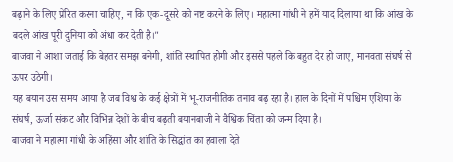बढ़ाने के लिए प्रेरित करना चाहिए, न कि एक-दूसरे को नष्ट करने के लिए। महात्मा गांधी ने हमें याद दिलाया था कि आंख के बदले आंख पूरी दुनिया को अंधा कर देती है।"
बाजवा ने आशा जताई कि बेहतर समझ बनेगी, शांति स्थापित होगी और इससे पहले कि बहुत देर हो जाए, मानवता संघर्ष से ऊपर उठेगी।
यह बयान उस समय आया है जब विश्व के कई क्षेत्रों में भू-राजनीतिक तनाव बढ़ रहा है। हाल के दिनों में पश्चिम एशिया के संघर्ष, ऊर्जा संकट और विभिन्न देशों के बीच बढ़ती बयानबाजी ने वैश्विक चिंता को जन्म दिया है।
बाजवा ने महात्मा गांधी के अहिंसा और शांति के सिद्धांत का हवाला देते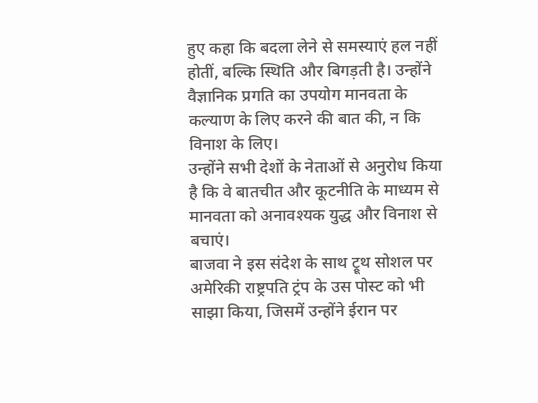हुए कहा कि बदला लेने से समस्याएं हल नहीं होतीं, बल्कि स्थिति और बिगड़ती है। उन्होंने वैज्ञानिक प्रगति का उपयोग मानवता के कल्याण के लिए करने की बात की, न कि विनाश के लिए।
उन्होंने सभी देशों के नेताओं से अनुरोध किया है कि वे बातचीत और कूटनीति के माध्यम से मानवता को अनावश्यक युद्ध और विनाश से बचाएं।
बाजवा ने इस संदेश के साथ ट्रूथ सोशल पर अमेरिकी राष्ट्रपति ट्रंप के उस पोस्ट को भी साझा किया, जिसमें उन्होंने ईरान पर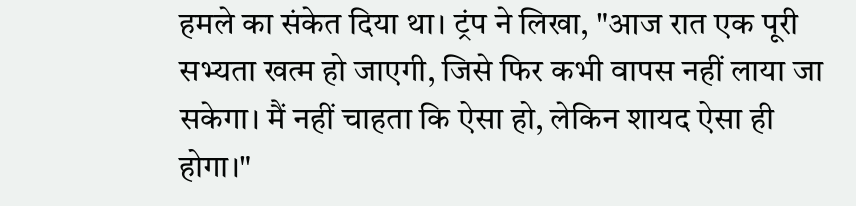हमले का संकेत दिया था। ट्रंप ने लिखा, "आज रात एक पूरी सभ्यता खत्म हो जाएगी, जिसे फिर कभी वापस नहीं लाया जा सकेगा। मैं नहीं चाहता कि ऐसा हो, लेकिन शायद ऐसा ही होगा।"